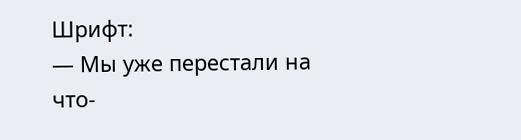Шрифт:
— Мы уже перестали на что-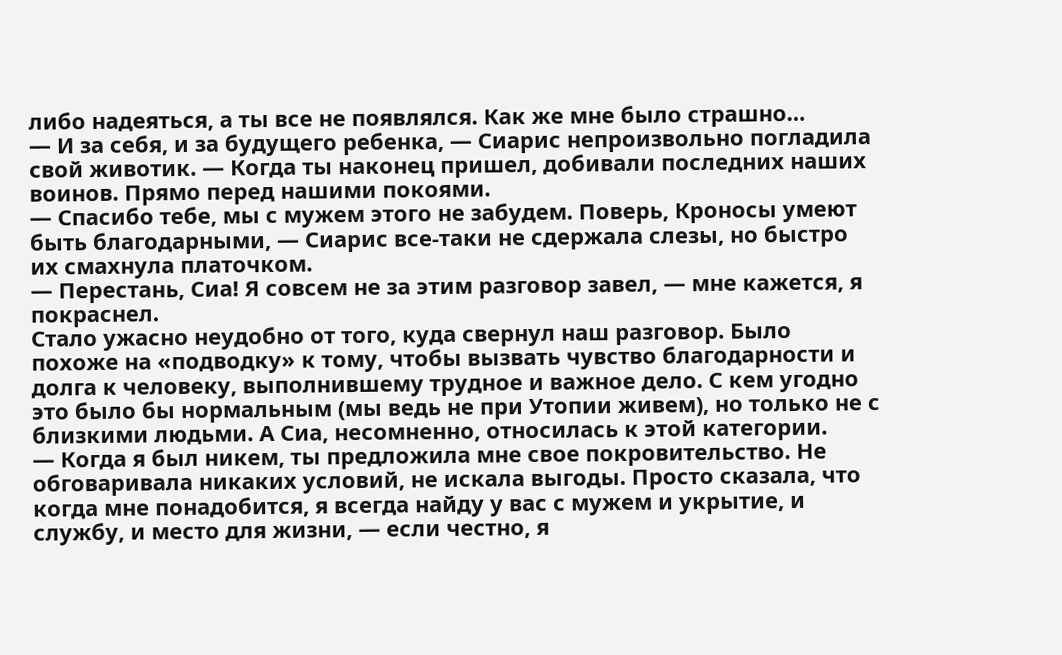либо надеяться, а ты все не появлялся. Как же мне было страшно…
— И за себя, и за будущего ребенка, — Сиарис непроизвольно погладила свой животик. — Когда ты наконец пришел, добивали последних наших воинов. Прямо перед нашими покоями.
— Спасибо тебе, мы с мужем этого не забудем. Поверь, Кроносы умеют быть благодарными, — Сиарис все-таки не сдержала слезы, но быстро их смахнула платочком.
— Перестань, Сиа! Я совсем не за этим разговор завел, — мне кажется, я покраснел.
Стало ужасно неудобно от того, куда свернул наш разговор. Было похоже на «подводку» к тому, чтобы вызвать чувство благодарности и долга к человеку, выполнившему трудное и важное дело. С кем угодно это было бы нормальным (мы ведь не при Утопии живем), но только не с близкими людьми. А Сиа, несомненно, относилась к этой категории.
— Когда я был никем, ты предложила мне свое покровительство. Не обговаривала никаких условий, не искала выгоды. Просто сказала, что когда мне понадобится, я всегда найду у вас с мужем и укрытие, и службу, и место для жизни, — если честно, я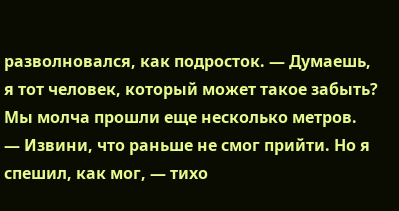разволновался, как подросток. — Думаешь, я тот человек, который может такое забыть?
Мы молча прошли еще несколько метров.
— Извини, что раньше не смог прийти. Но я спешил, как мог, — тихо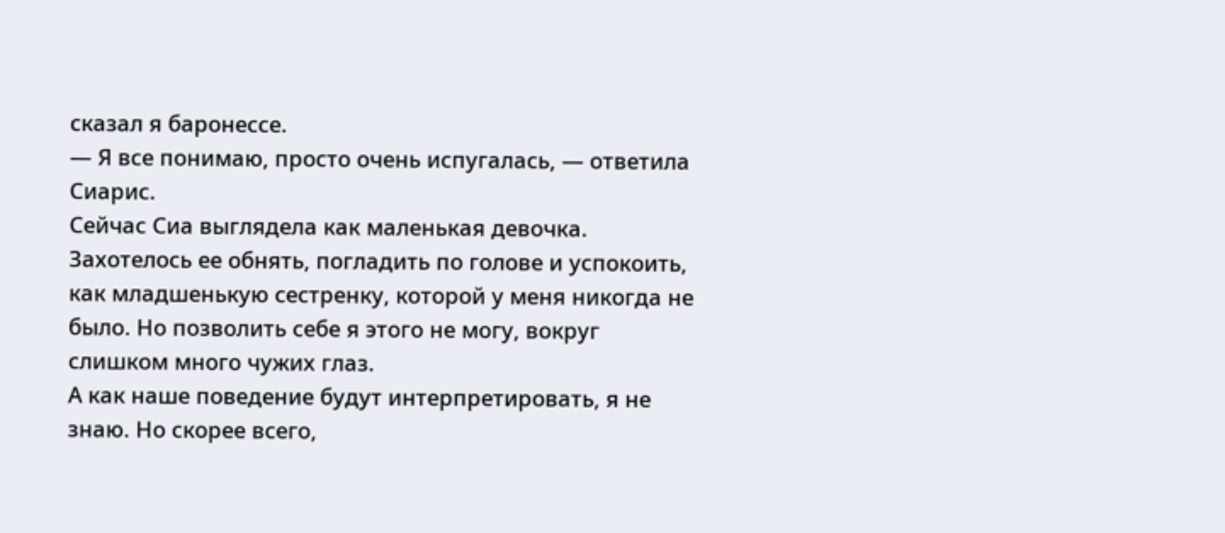сказал я баронессе.
— Я все понимаю, просто очень испугалась, — ответила Сиарис.
Сейчас Сиа выглядела как маленькая девочка. Захотелось ее обнять, погладить по голове и успокоить, как младшенькую сестренку, которой у меня никогда не было. Но позволить себе я этого не могу, вокруг слишком много чужих глаз.
А как наше поведение будут интерпретировать, я не знаю. Но скорее всего,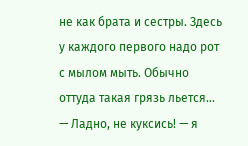не как брата и сестры. Здесь у каждого первого надо рот с мылом мыть. Обычно оттуда такая грязь льется…
— Ладно, не куксись! — я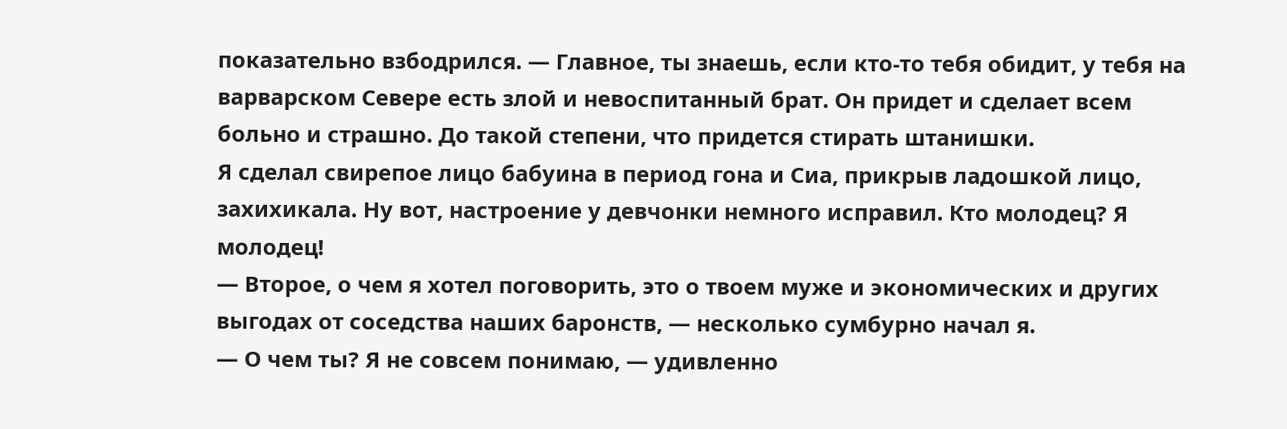показательно взбодрился. — Главное, ты знаешь, если кто-то тебя обидит, у тебя на варварском Севере есть злой и невоспитанный брат. Он придет и сделает всем больно и страшно. До такой степени, что придется стирать штанишки.
Я сделал свирепое лицо бабуина в период гона и Сиа, прикрыв ладошкой лицо, захихикала. Ну вот, настроение у девчонки немного исправил. Кто молодец? Я молодец!
— Второе, о чем я хотел поговорить, это о твоем муже и экономических и других выгодах от соседства наших баронств, — несколько сумбурно начал я.
— О чем ты? Я не совсем понимаю, — удивленно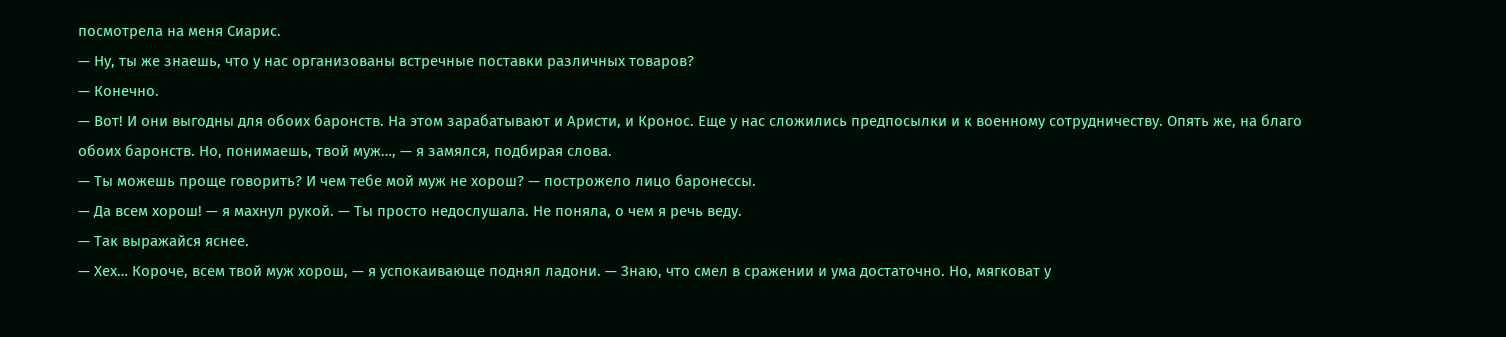посмотрела на меня Сиарис.
— Ну, ты же знаешь, что у нас организованы встречные поставки различных товаров?
— Конечно.
— Вот! И они выгодны для обоих баронств. На этом зарабатывают и Аристи, и Кронос. Еще у нас сложились предпосылки и к военному сотрудничеству. Опять же, на благо обоих баронств. Но, понимаешь, твой муж…, — я замялся, подбирая слова.
— Ты можешь проще говорить? И чем тебе мой муж не хорош? — построжело лицо баронессы.
— Да всем хорош! — я махнул рукой. — Ты просто недослушала. Не поняла, о чем я речь веду.
— Так выражайся яснее.
— Хех… Короче, всем твой муж хорош, — я успокаивающе поднял ладони. — Знаю, что смел в сражении и ума достаточно. Но, мягковат у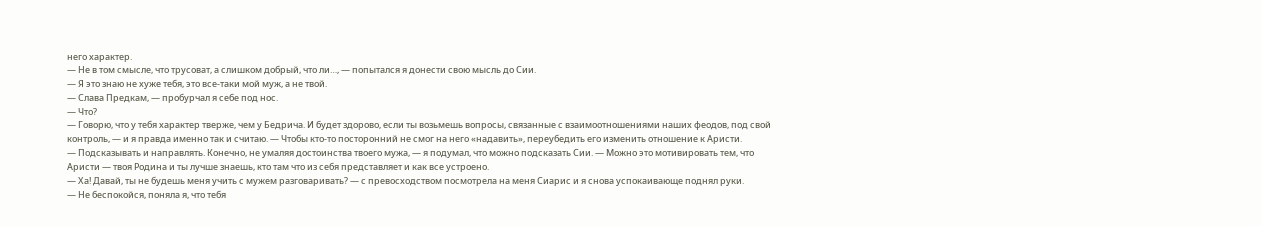него характер.
— Не в том смысле, что трусоват, а слишком добрый, что ли…, — попытался я донести свою мысль до Сии.
— Я это знаю не хуже тебя, это все-таки мой муж, а не твой.
— Слава Предкам, — пробурчал я себе под нос.
— Что?
— Говорю, что у тебя характер тверже, чем у Бедрича. И будет здорово, если ты возьмешь вопросы, связанные с взаимоотношениями наших феодов, под свой контроль, — и я правда именно так и считаю. — Чтобы кто-то посторонний не смог на него «надавить», переубедить его изменить отношение к Аристи.
— Подсказывать и направлять. Конечно, не умаляя достоинства твоего мужа, — я подумал, что можно подсказать Сии. — Можно это мотивировать тем, что Аристи — твоя Родина и ты лучше знаешь, кто там что из себя представляет и как все устроено.
— Ха! Давай, ты не будешь меня учить с мужем разговаривать? — с превосходством посмотрела на меня Сиарис и я снова успокаивающе поднял руки.
— Не беспокойся, поняла я, что тебя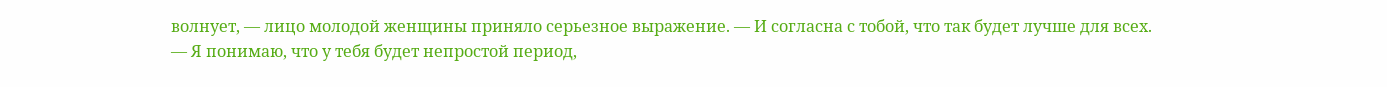волнует, — лицо молодой женщины приняло серьезное выражение. — И согласна с тобой, что так будет лучше для всех.
— Я понимаю, что у тебя будет непростой период,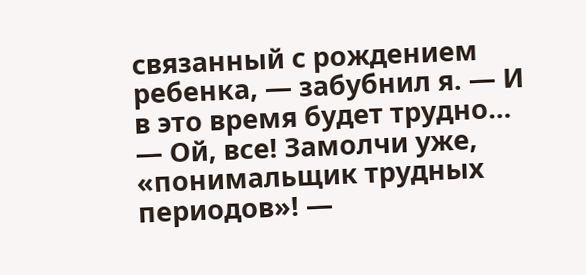связанный с рождением ребенка, — забубнил я. — И в это время будет трудно…
— Ой, все! Замолчи уже, «понимальщик трудных периодов»! —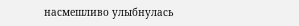насмешливо улыбнулась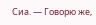Сиа. — Говорю же,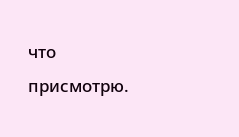что присмотрю.